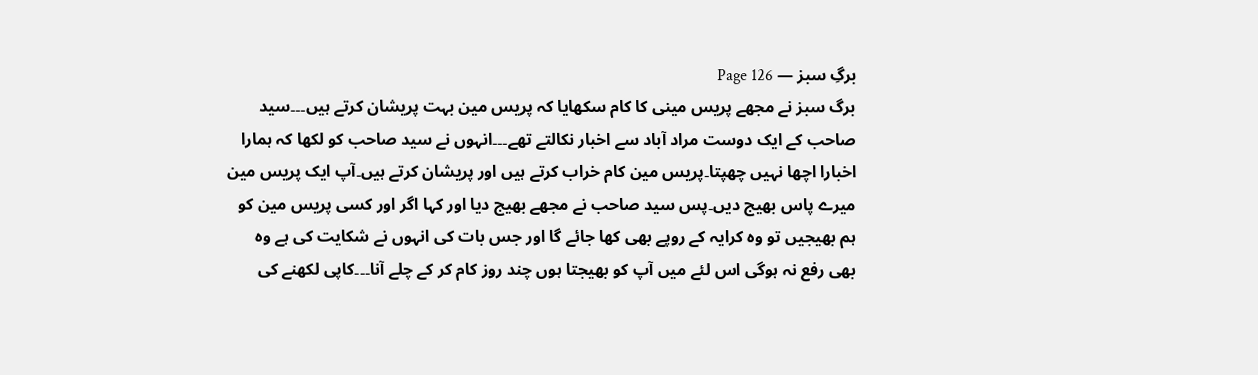برگِ سبز — Page 126
برگ سبز نے مجھے پریس مینی کا کام سکھایا کہ پریس مین بہت پریشان کرتے ہیں۔۔۔سید صاحب کے ایک دوست مراد آباد سے اخبار نکالتے تھے۔۔۔انہوں نے سید صاحب کو لکھا کہ ہمارا اخبارا اچھا نہیں چھپتا۔پریس مین کام خراب کرتے ہیں اور پریشان کرتے ہیں۔آپ ایک پریس مین میرے پاس بھیج دیں۔پس سید صاحب نے مجھے بھیج دیا اور کہا اگر اور کسی پریس مین کو ہم بھیجیں تو وہ کرایہ کے روپے بھی کھا جائے گا اور جس بات کی انہوں نے شکایت کی ہے وہ بھی رفع نہ ہوگی اس لئے میں آپ کو بھیجتا ہوں چند روز کام کر کے چلے آنا۔۔۔کاپی لکھنے کی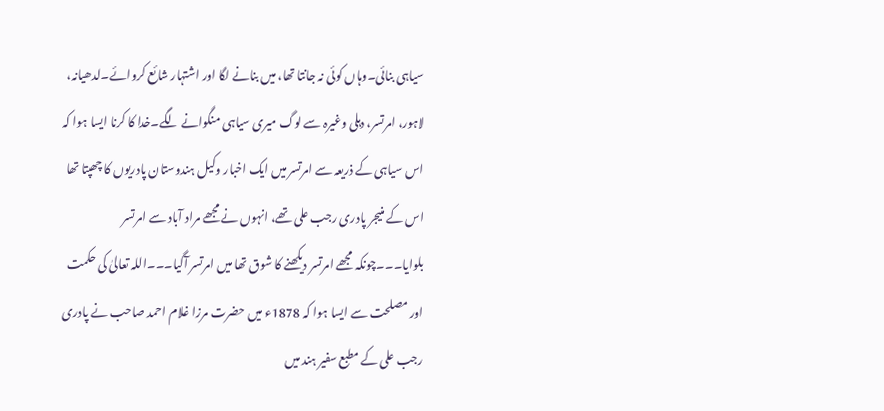سیاہی بنائی۔وہاں کوئی نہ جانتا تھا، میں بنانے لگا اور اشتہار شائع کروائے۔لدھیانہ، لاہور، امرتسر، دہلی وغیرہ سے لوگ میری سیاہی منگوانے لگے۔خدا کا کرنا ایسا ہوا کہ اس سیاہی کے ذریعہ سے امرتسر میں ایک اخبار وکیل ہندوستان پادریوں کا چھپتا تھا اس کے منیجر پادری رجب علی تھے، انہوں نے مجھے مراد آباد سے امرتسر بلوایا۔۔۔چونکہ مجھے امرتسر دیکھنے کا شوق تھا میں امرتسر آگیا۔۔۔اللہ تعالیٰ کی حکمت اور مصلحت سے ایسا ہوا کہ 1878ء میں حضرت مرزا غلام احمد صاحب نے پادری رجب علی کے مطبع سفیر ہند میں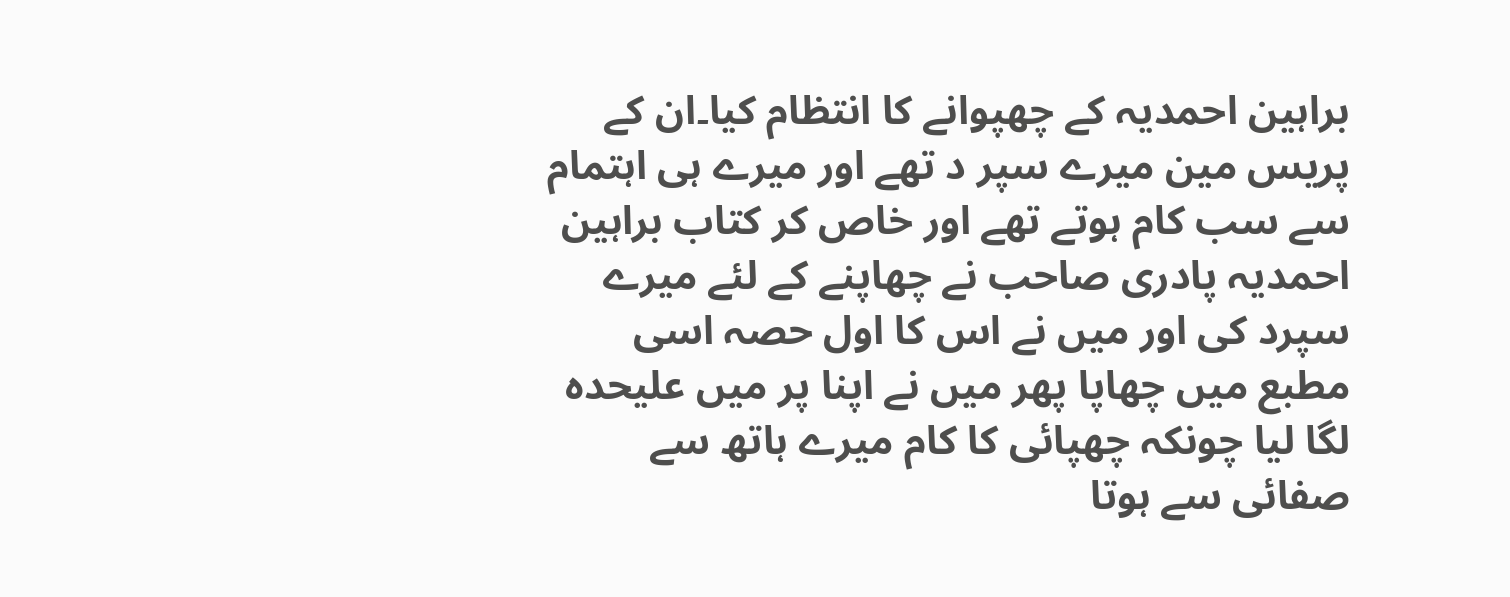براہین احمدیہ کے چھپوانے کا انتظام کیا۔ان کے پریس مین میرے سپر د تھے اور میرے ہی اہتمام سے سب کام ہوتے تھے اور خاص کر کتاب براہین احمدیہ پادری صاحب نے چھاپنے کے لئے میرے سپرد کی اور میں نے اس کا اول حصہ اسی مطبع میں چھاپا پھر میں نے اپنا پر میں علیحدہ لگا لیا چونکہ چھپائی کا کام میرے ہاتھ سے صفائی سے ہوتا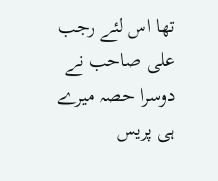تھا اس لئے رجب علی صاحب نے دوسرا حصہ میرے ہی پریس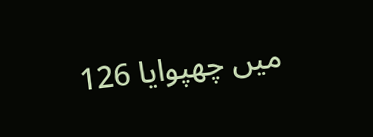میں چھپوایا 126